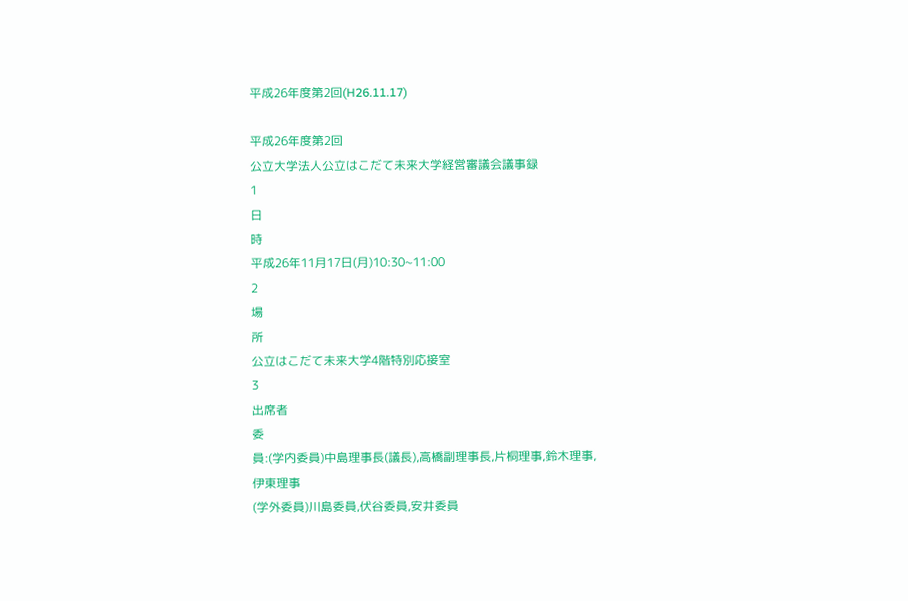平成26年度第2回(H26.11.17)

平成26年度第2回
公立大学法人公立はこだて未来大学経営審議会議事録
1
日
時
平成26年11月17日(月)10:30~11:00
2
場
所
公立はこだて未来大学4階特別応接室
3
出席者
委
員:(学内委員)中島理事長(議長),高橋副理事長,片桐理事,鈴木理事,
伊東理事
(学外委員)川島委員,伏谷委員,安井委員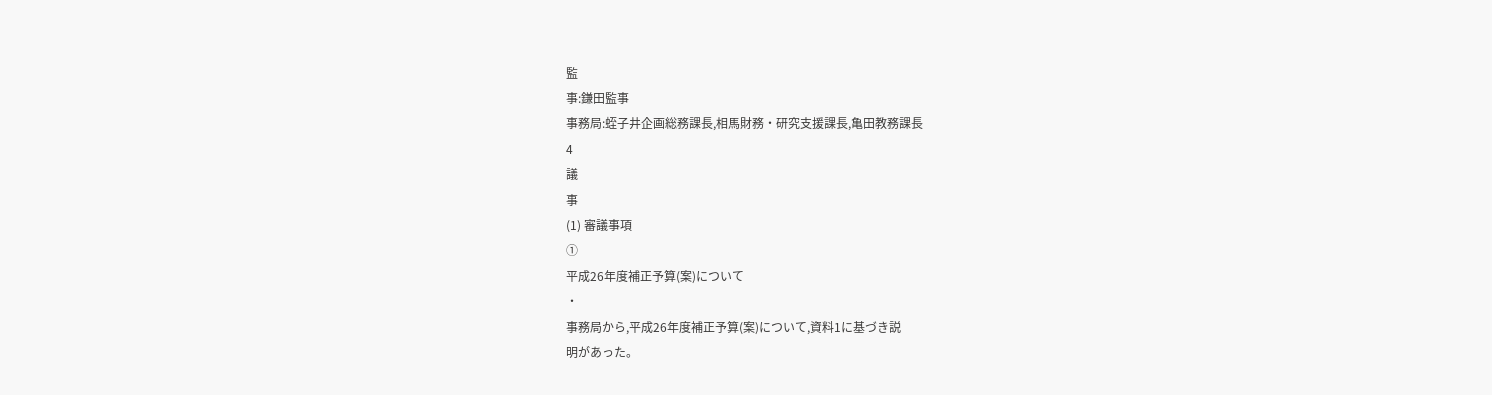監
事:鎌田監事
事務局:蛭子井企画総務課長,相馬財務・研究支援課長,亀田教務課長
4
議
事
(1) 審議事項
①
平成26年度補正予算(案)について
・
事務局から,平成26年度補正予算(案)について,資料1に基づき説
明があった。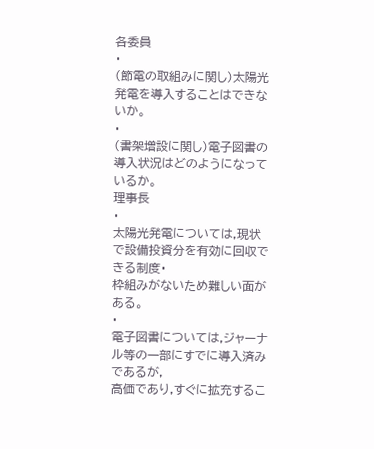各委員
・
(節電の取組みに関し)太陽光発電を導入することはできないか。
・
(書架増設に関し)電子図書の導入状況はどのようになっているか。
理事長
・
太陽光発電については,現状で設備投資分を有効に回収できる制度・
枠組みがないため難しい面がある。
・
電子図書については,ジャーナル等の一部にすでに導入済みであるが,
高価であり,すぐに拡充するこ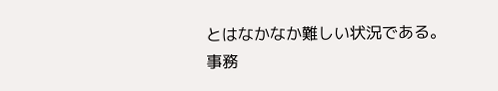とはなかなか難しい状況である。
事務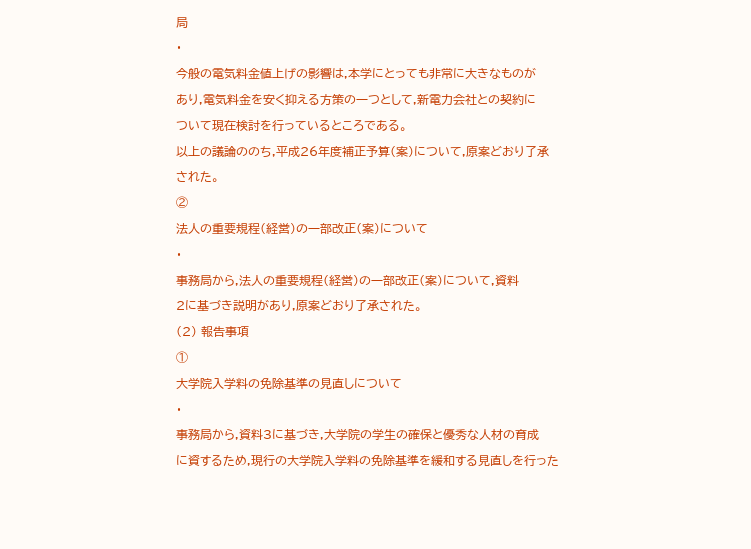局
・
今般の電気料金値上げの影響は,本学にとっても非常に大きなものが
あり,電気料金を安く抑える方策の一つとして,新電力会社との契約に
ついて現在検討を行っているところである。
以上の議論ののち,平成26年度補正予算(案)について,原案どおり了承
された。
②
法人の重要規程(経営)の一部改正(案)について
・
事務局から,法人の重要規程(経営)の一部改正(案)について,資料
2に基づき説明があり,原案どおり了承された。
(2) 報告事項
①
大学院入学料の免除基準の見直しについて
・
事務局から,資料3に基づき,大学院の学生の確保と優秀な人材の育成
に資するため,現行の大学院入学料の免除基準を緩和する見直しを行った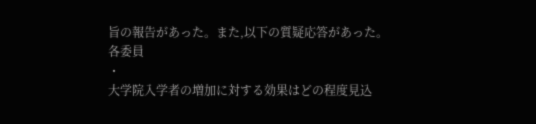旨の報告があった。また,以下の質疑応答があった。
各委員
・
大学院入学者の増加に対する効果はどの程度見込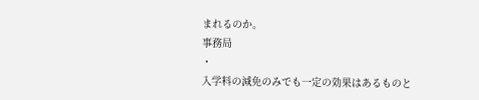まれるのか。
事務局
・
入学料の減免のみでも一定の効果はあるものと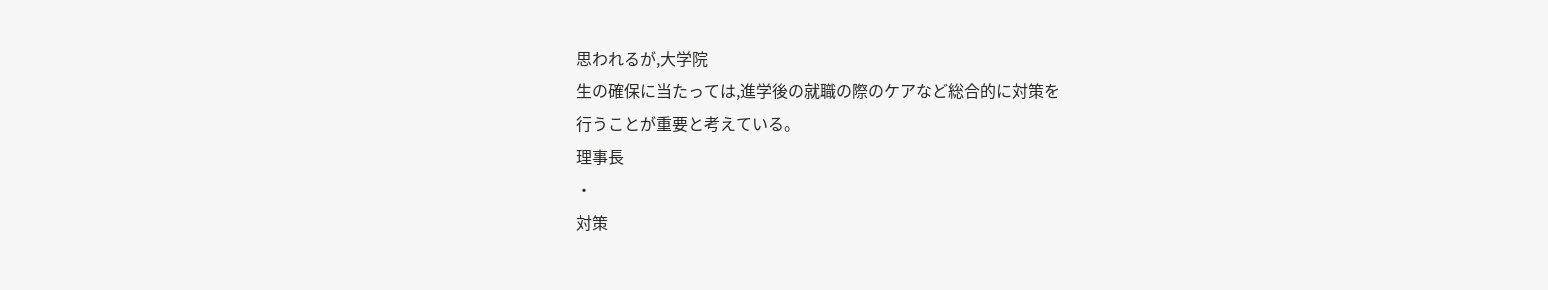思われるが,大学院
生の確保に当たっては,進学後の就職の際のケアなど総合的に対策を
行うことが重要と考えている。
理事長
・
対策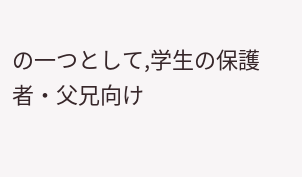の一つとして,学生の保護者・父兄向け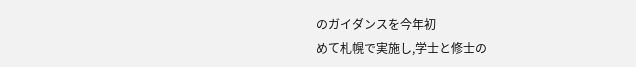のガイダンスを今年初
めて札幌で実施し,学士と修士の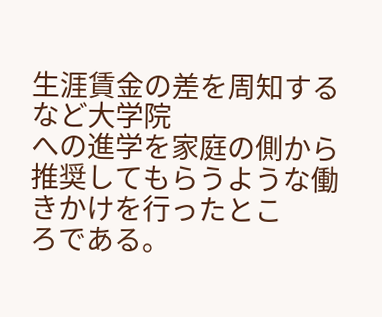生涯賃金の差を周知するなど大学院
への進学を家庭の側から推奨してもらうような働きかけを行ったとこ
ろである。